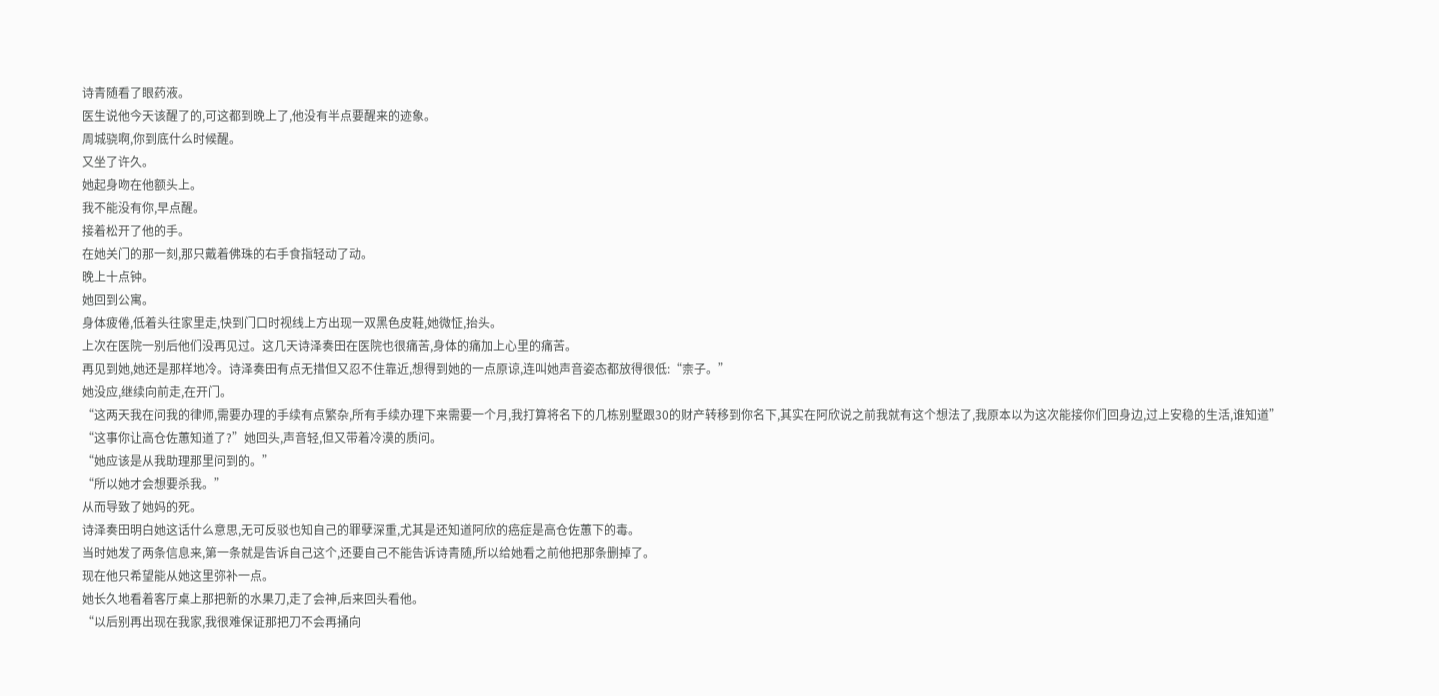诗青随看了眼药液。
医生说他今天该醒了的,可这都到晚上了,他没有半点要醒来的迹象。
周城骁啊,你到底什么时候醒。
又坐了许久。
她起身吻在他额头上。
我不能没有你,早点醒。
接着松开了他的手。
在她关门的那一刻,那只戴着佛珠的右手食指轻动了动。
晚上十点钟。
她回到公寓。
身体疲倦,低着头往家里走,快到门口时视线上方出现一双黑色皮鞋,她微怔,抬头。
上次在医院一别后他们没再见过。这几天诗泽奏田在医院也很痛苦,身体的痛加上心里的痛苦。
再见到她,她还是那样地冷。诗泽奏田有点无措但又忍不住靠近,想得到她的一点原谅,连叫她声音姿态都放得很低:“柰子。”
她没应,继续向前走,在开门。
“这两天我在问我的律师,需要办理的手续有点繁杂,所有手续办理下来需要一个月,我打算将名下的几栋别墅跟30的财产转移到你名下,其实在阿欣说之前我就有这个想法了,我原本以为这次能接你们回身边,过上安稳的生活,谁知道”
“这事你让高仓佐蕙知道了?”她回头,声音轻,但又带着冷漠的质问。
“她应该是从我助理那里问到的。”
“所以她才会想要杀我。”
从而导致了她妈的死。
诗泽奏田明白她这话什么意思,无可反驳也知自己的罪孽深重,尤其是还知道阿欣的癌症是高仓佐蕙下的毒。
当时她发了两条信息来,第一条就是告诉自己这个,还要自己不能告诉诗青随,所以给她看之前他把那条删掉了。
现在他只希望能从她这里弥补一点。
她长久地看着客厅桌上那把新的水果刀,走了会神,后来回头看他。
“以后别再出现在我家,我很难保证那把刀不会再捅向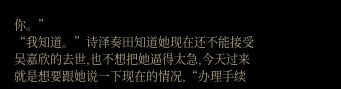你。”
“我知道。”诗泽奏田知道她现在还不能接受吴嘉欣的去世,也不想把她逼得太急,今天过来就是想要跟她说一下现在的情况,“办理手续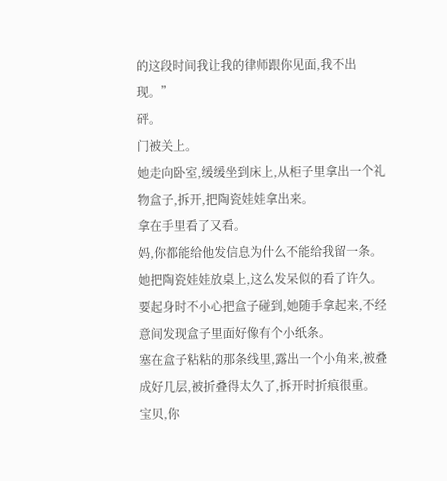的这段时间我让我的律师跟你见面,我不出现。”
砰。
门被关上。
她走向卧室,缓缓坐到床上,从柜子里拿出一个礼物盒子,拆开,把陶瓷娃娃拿出来。
拿在手里看了又看。
妈,你都能给他发信息为什么不能给我留一条。
她把陶瓷娃娃放桌上,这么发呆似的看了许久。
要起身时不小心把盒子碰到,她随手拿起来,不经意间发现盒子里面好像有个小纸条。
塞在盒子粘粘的那条线里,露出一个小角来,被叠成好几层,被折叠得太久了,拆开时折痕很重。
宝贝,你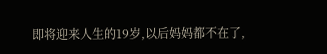即将迎来人生的19岁,以后妈妈都不在了,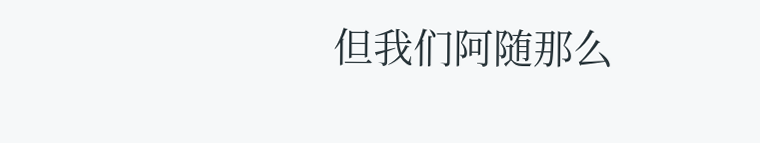但我们阿随那么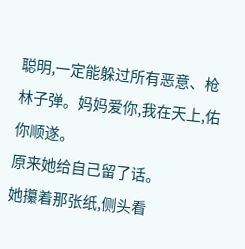聪明,一定能躲过所有恶意、枪林子弹。妈妈爱你,我在天上,佑你顺遂。
原来她给自己留了话。
她攥着那张纸,侧头看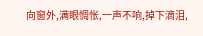向窗外,满眼惆怅,一声不响,掉下滴泪,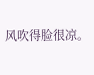风吹得脸很凉。